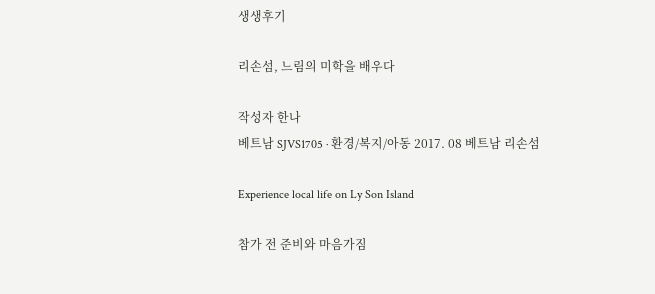생생후기

리손섬, 느림의 미학을 배우다

작성자 한나
베트남 SJVS1705 · 환경/복지/아동 2017. 08 베트남 리손섬

Experience local life on Ly Son Island

참가 전 준비와 마음가짐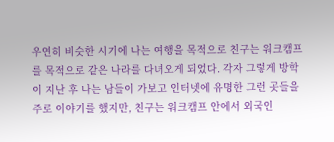우연히 비슷한 시기에 나는 여행을 목적으로 친구는 워크캠프를 목적으로 같은 나라를 다녀오게 되었다. 각자 그렇게 방학이 지난 후 나는 남들이 가보고 인터넷에 유명한 그런 곳들을 주로 이야기를 했지만, 친구는 워크캠프 안에서 외국인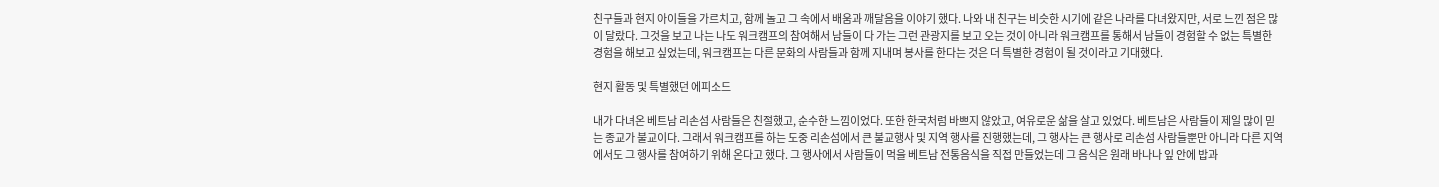친구들과 현지 아이들을 가르치고, 함께 놀고 그 속에서 배움과 깨달음을 이야기 했다. 나와 내 친구는 비슷한 시기에 같은 나라를 다녀왔지만, 서로 느낀 점은 많이 달랐다. 그것을 보고 나는 나도 워크캠프의 참여해서 남들이 다 가는 그런 관광지를 보고 오는 것이 아니라 워크캠프를 통해서 남들이 경험할 수 없는 특별한 경험을 해보고 싶었는데, 워크캠프는 다른 문화의 사람들과 함께 지내며 봉사를 한다는 것은 더 특별한 경험이 될 것이라고 기대했다.

현지 활동 및 특별했던 에피소드

내가 다녀온 베트남 리손섬 사람들은 친절했고, 순수한 느낌이었다. 또한 한국처럼 바쁘지 않았고, 여유로운 삶을 살고 있었다. 베트남은 사람들이 제일 많이 믿는 종교가 불교이다. 그래서 워크캠프를 하는 도중 리손섬에서 큰 불교행사 및 지역 행사를 진행했는데, 그 행사는 큰 행사로 리손섬 사람들뿐만 아니라 다른 지역에서도 그 행사를 참여하기 위해 온다고 했다. 그 행사에서 사람들이 먹을 베트남 전통음식을 직접 만들었는데 그 음식은 원래 바나나 잎 안에 밥과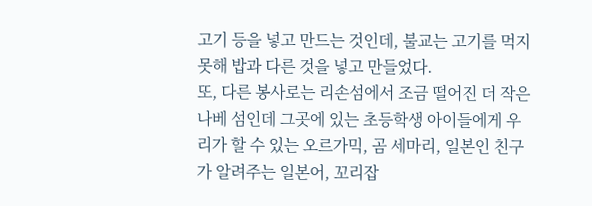고기 등을 넣고 만드는 것인데, 불교는 고기를 먹지 못해 밥과 다른 것을 넣고 만들었다.
또, 다른 봉사로는 리손섬에서 조금 떨어진 더 작은 나베 섬인데 그곳에 있는 초등학생 아이들에게 우리가 할 수 있는 오르가믹, 곰 세마리, 일본인 친구가 알려주는 일본어, 꼬리잡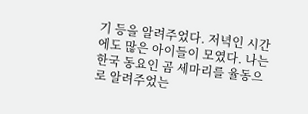기 등을 알려주었다. 저녁인 시간에도 많은 아이들이 모였다. 나는 한국 동요인 곰 세마리를 율동으로 알려주었는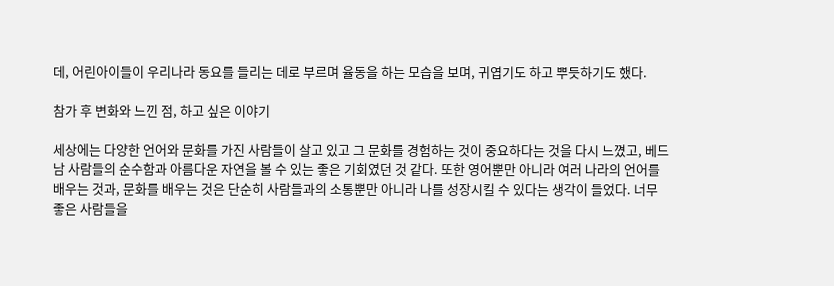데, 어린아이들이 우리나라 동요를 들리는 데로 부르며 율동을 하는 모습을 보며, 귀엽기도 하고 뿌듯하기도 했다.

참가 후 변화와 느낀 점, 하고 싶은 이야기

세상에는 다양한 언어와 문화를 가진 사람들이 살고 있고 그 문화를 경험하는 것이 중요하다는 것을 다시 느꼈고, 베드남 사람들의 순수함과 아름다운 자연을 볼 수 있는 좋은 기회였던 것 같다. 또한 영어뿐만 아니라 여러 나라의 언어를 배우는 것과, 문화를 배우는 것은 단순히 사람들과의 소통뿐만 아니라 나를 성장시킬 수 있다는 생각이 들었다. 너무 좋은 사람들을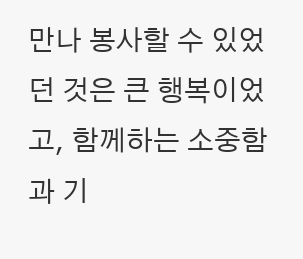만나 봉사할 수 있었던 것은 큰 행복이었고, 함께하는 소중함과 기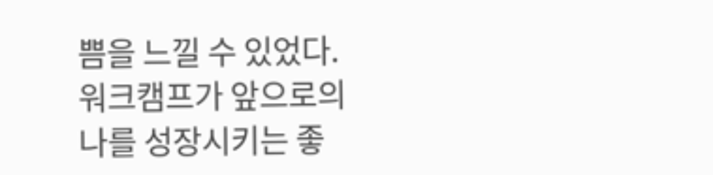쁨을 느낄 수 있었다. 워크캠프가 앞으로의 나를 성장시키는 좋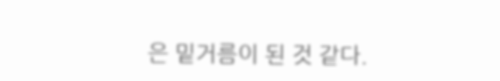은 밑거름이 된 것 같다.